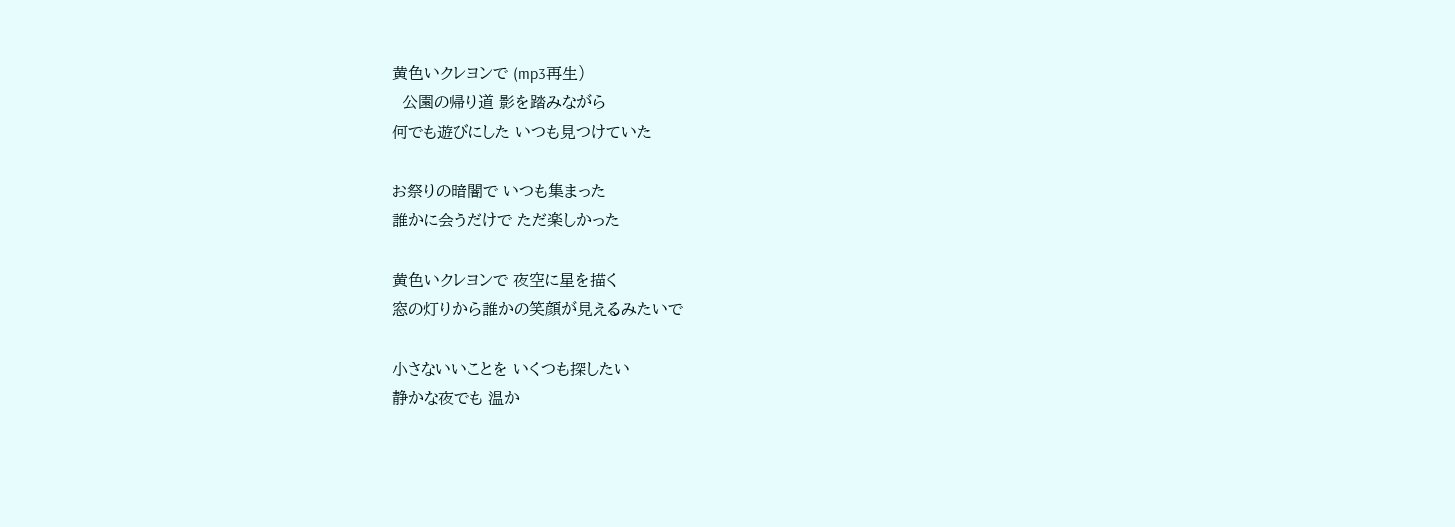黄色いクレヨンで (mp3再生)
  公園の帰り道 影を踏みながら
何でも遊びにした いつも見つけていた

お祭りの暗闇で いつも集まった
誰かに会うだけで ただ楽しかった

黄色いクレヨンで 夜空に星を描く
窓の灯りから誰かの笑顔が見えるみたいで

小さないいことを いくつも探したい
静かな夜でも 温か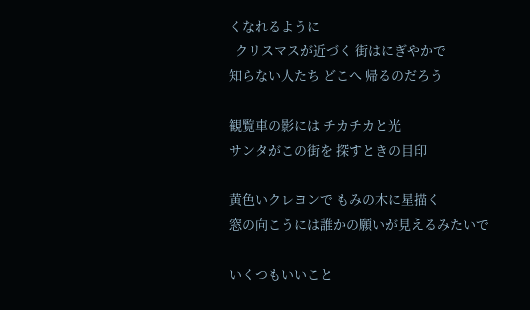くなれるように
  クリスマスが近づく 街はにぎやかで
知らない人たち どこへ 帰るのだろう

観覧車の影には チカチカと光
サンタがこの街を 探すときの目印

黄色いクレヨンで もみの木に星描く
窓の向こうには誰かの願いが見えるみたいで

いくつもいいこと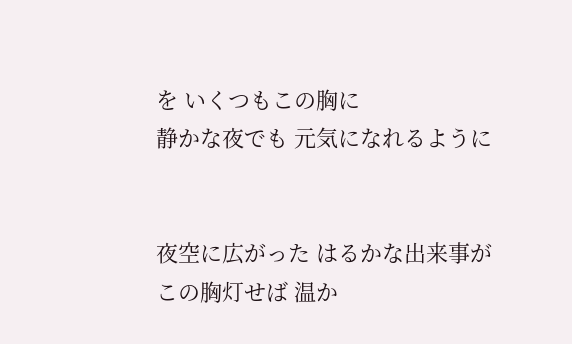を いくつもこの胸に
静かな夜でも 元気になれるように


夜空に広がった はるかな出来事が
この胸灯せば 温か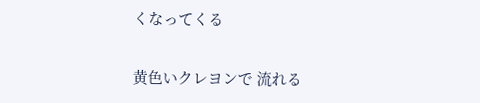くなってくる

黄色いクレヨンで 流れる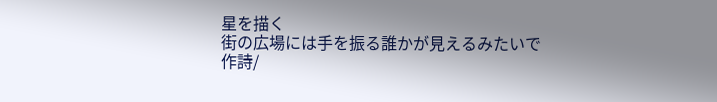星を描く
街の広場には手を振る誰かが見えるみたいで
作詩/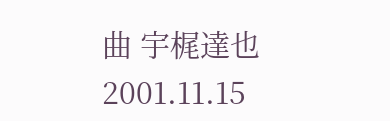曲 宇梶達也 2001.11.15